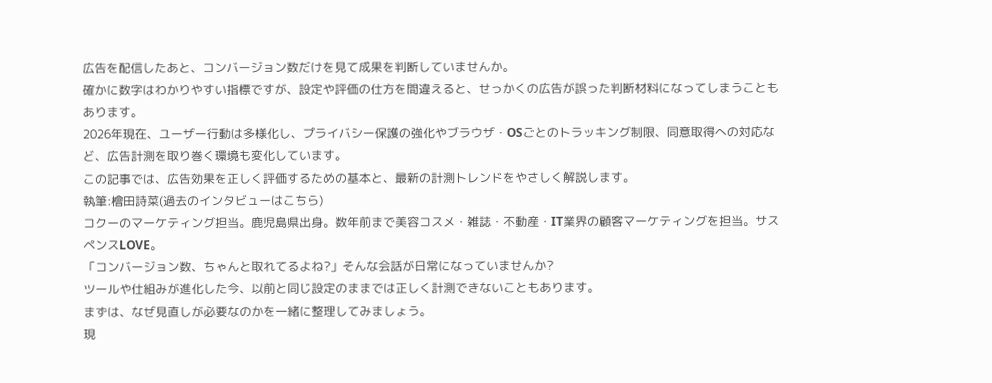広告を配信したあと、コンバージョン数だけを見て成果を判断していませんか。
確かに数字はわかりやすい指標ですが、設定や評価の仕方を間違えると、せっかくの広告が誤った判断材料になってしまうこともあります。
2026年現在、ユーザー行動は多様化し、プライバシー保護の強化やブラウザ・OSごとのトラッキング制限、同意取得への対応など、広告計測を取り巻く環境も変化しています。
この記事では、広告効果を正しく評価するための基本と、最新の計測トレンドをやさしく解説します。
執筆:檜田詩菜(過去のインタビューはこちら)
コクーのマーケティング担当。鹿児島県出身。数年前まで美容コスメ・雑誌・不動産・IT業界の顧客マーケティングを担当。サスペンスLOVE。
「コンバージョン数、ちゃんと取れてるよね?」そんな会話が日常になっていませんか?
ツールや仕組みが進化した今、以前と同じ設定のままでは正しく計測できないこともあります。
まずは、なぜ見直しが必要なのかを一緒に整理してみましょう。
現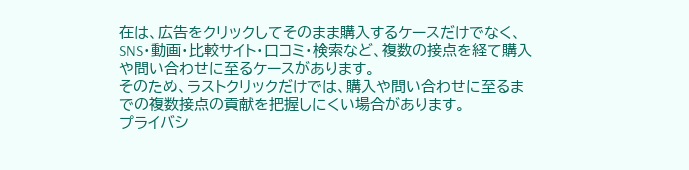在は、広告をクリックしてそのまま購入するケースだけでなく、SNS・動画・比較サイト・口コミ・検索など、複数の接点を経て購入や問い合わせに至るケースがあります。
そのため、ラストクリックだけでは、購入や問い合わせに至るまでの複数接点の貢献を把握しにくい場合があります。
プライバシ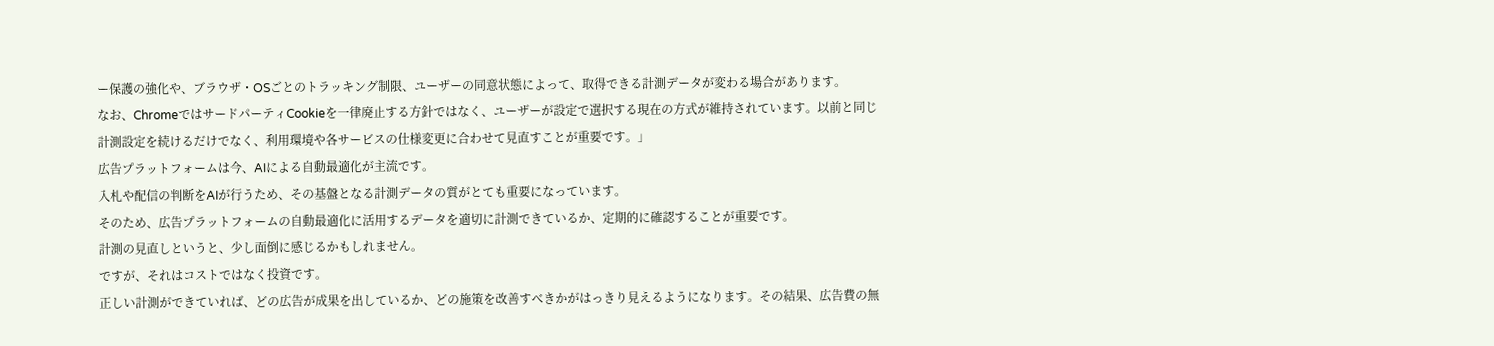ー保護の強化や、ブラウザ・OSごとのトラッキング制限、ユーザーの同意状態によって、取得できる計測データが変わる場合があります。
なお、ChromeではサードパーティCookieを一律廃止する方針ではなく、ユーザーが設定で選択する現在の方式が維持されています。以前と同じ計測設定を続けるだけでなく、利用環境や各サービスの仕様変更に合わせて見直すことが重要です。」
広告プラットフォームは今、AIによる自動最適化が主流です。
入札や配信の判断をAIが行うため、その基盤となる計測データの質がとても重要になっています。
そのため、広告プラットフォームの自動最適化に活用するデータを適切に計測できているか、定期的に確認することが重要です。
計測の見直しというと、少し面倒に感じるかもしれません。
ですが、それはコストではなく投資です。
正しい計測ができていれば、どの広告が成果を出しているか、どの施策を改善すべきかがはっきり見えるようになります。その結果、広告費の無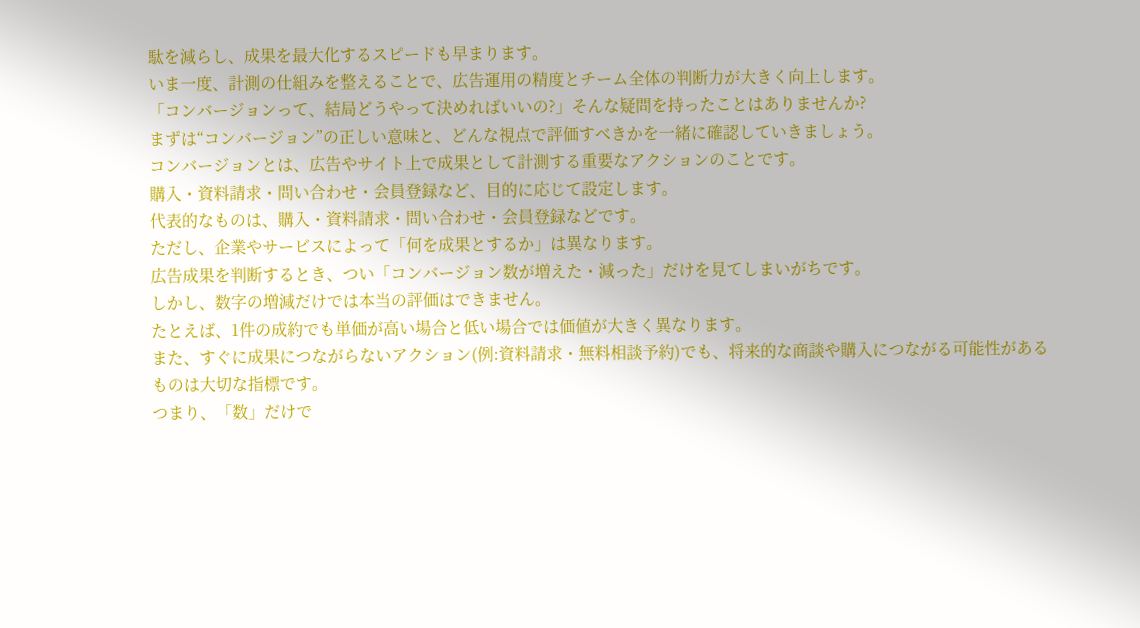駄を減らし、成果を最大化するスピードも早まります。
いま一度、計測の仕組みを整えることで、広告運用の精度とチーム全体の判断力が大きく向上します。
「コンバージョンって、結局どうやって決めればいいの?」そんな疑問を持ったことはありませんか?
まずは“コンバージョン”の正しい意味と、どんな視点で評価すべきかを一緒に確認していきましょう。
コンバージョンとは、広告やサイト上で成果として計測する重要なアクションのことです。
購入・資料請求・問い合わせ・会員登録など、目的に応じて設定します。
代表的なものは、購入・資料請求・問い合わせ・会員登録などです。
ただし、企業やサービスによって「何を成果とするか」は異なります。
広告成果を判断するとき、つい「コンバージョン数が増えた・減った」だけを見てしまいがちです。
しかし、数字の増減だけでは本当の評価はできません。
たとえば、1件の成約でも単価が高い場合と低い場合では価値が大きく異なります。
また、すぐに成果につながらないアクション(例:資料請求・無料相談予約)でも、将来的な商談や購入につながる可能性があるものは大切な指標です。
つまり、「数」だけで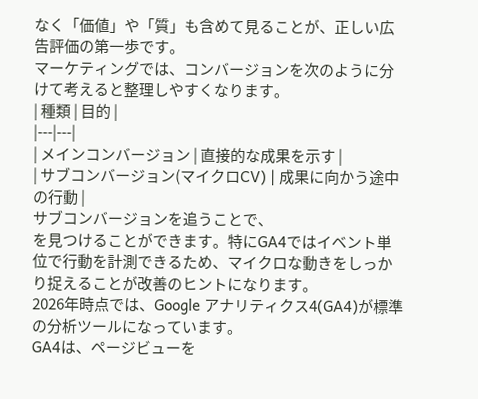なく「価値」や「質」も含めて見ることが、正しい広告評価の第一歩です。
マーケティングでは、コンバージョンを次のように分けて考えると整理しやすくなります。
| 種類 | 目的 |
|---|---|
| メインコンバージョン | 直接的な成果を示す |
| サブコンバージョン(マイクロCV) | 成果に向かう途中の行動 |
サブコンバージョンを追うことで、
を見つけることができます。特にGA4ではイベント単位で行動を計測できるため、マイクロな動きをしっかり捉えることが改善のヒントになります。
2026年時点では、Google アナリティクス4(GA4)が標準の分析ツールになっています。
GA4は、ページビューを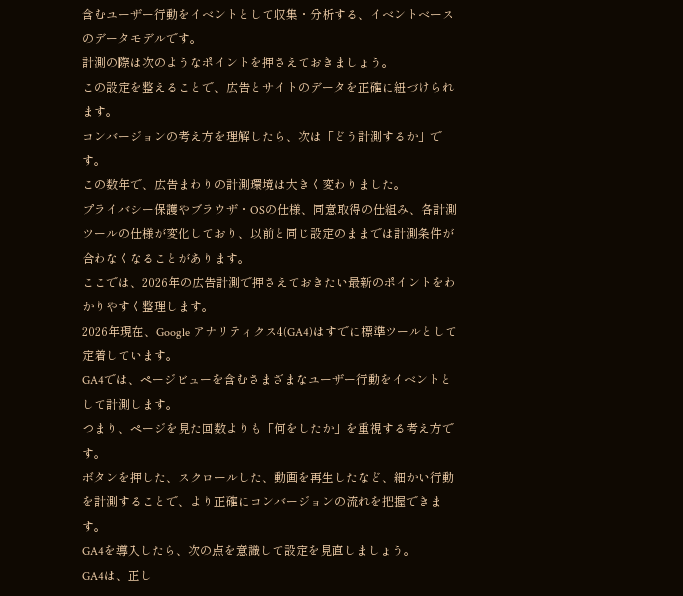含むユーザー行動をイベントとして収集・分析する、イベントベースのデータモデルです。
計測の際は次のようなポイントを押さえておきましょう。
この設定を整えることで、広告とサイトのデータを正確に紐づけられます。
コンバージョンの考え方を理解したら、次は「どう計測するか」です。
この数年で、広告まわりの計測環境は大きく変わりました。
プライバシー保護やブラウザ・OSの仕様、同意取得の仕組み、各計測ツールの仕様が変化しており、以前と同じ設定のままでは計測条件が合わなくなることがあります。
ここでは、2026年の広告計測で押さえておきたい最新のポイントをわかりやすく整理します。
2026年現在、Google アナリティクス4(GA4)はすでに標準ツールとして定着しています。
GA4では、ページビューを含むさまざまなユーザー行動をイベントとして計測します。
つまり、ページを見た回数よりも「何をしたか」を重視する考え方です。
ボタンを押した、スクロールした、動画を再生したなど、細かい行動を計測することで、より正確にコンバージョンの流れを把握できます。
GA4を導入したら、次の点を意識して設定を見直しましょう。
GA4は、正し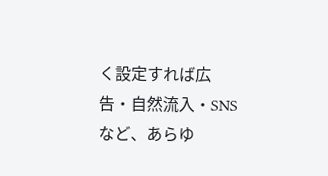く設定すれば広告・自然流入・SNSなど、あらゆ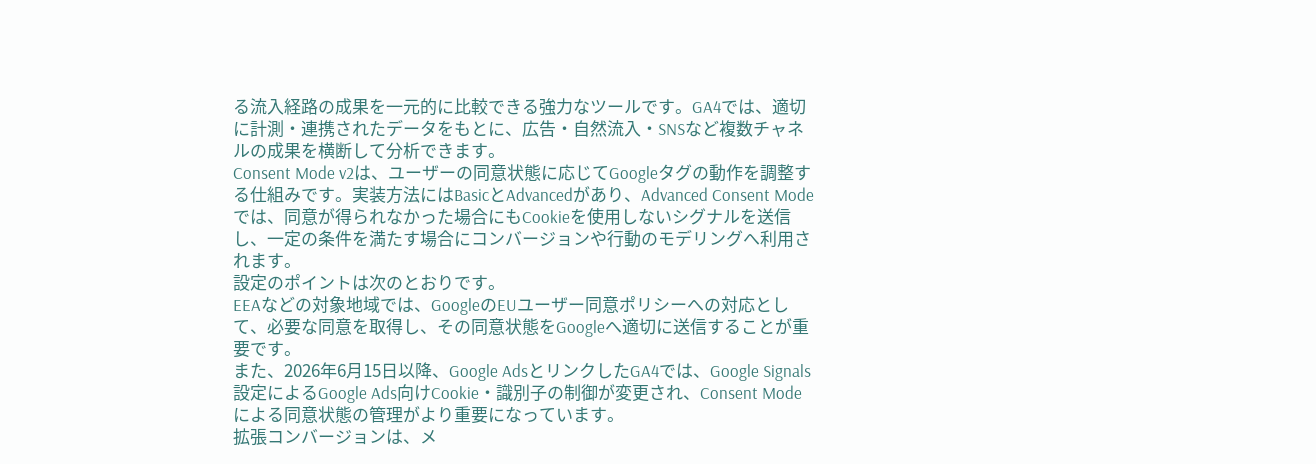る流入経路の成果を一元的に比較できる強力なツールです。GA4では、適切に計測・連携されたデータをもとに、広告・自然流入・SNSなど複数チャネルの成果を横断して分析できます。
Consent Mode v2は、ユーザーの同意状態に応じてGoogleタグの動作を調整する仕組みです。実装方法にはBasicとAdvancedがあり、Advanced Consent Modeでは、同意が得られなかった場合にもCookieを使用しないシグナルを送信し、一定の条件を満たす場合にコンバージョンや行動のモデリングへ利用されます。
設定のポイントは次のとおりです。
EEAなどの対象地域では、GoogleのEUユーザー同意ポリシーへの対応として、必要な同意を取得し、その同意状態をGoogleへ適切に送信することが重要です。
また、2026年6月15日以降、Google AdsとリンクしたGA4では、Google Signals設定によるGoogle Ads向けCookie・識別子の制御が変更され、Consent Modeによる同意状態の管理がより重要になっています。
拡張コンバージョンは、メ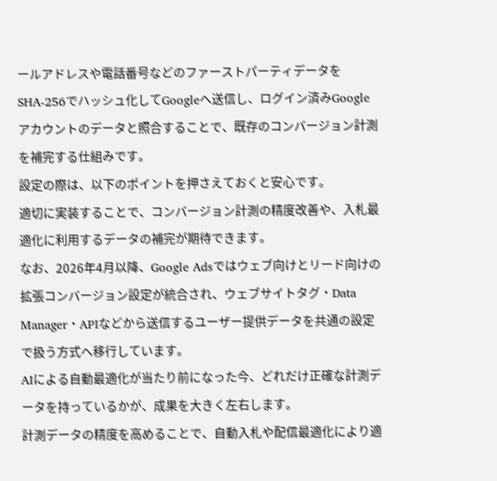ールアドレスや電話番号などのファーストパーティデータをSHA-256でハッシュ化してGoogleへ送信し、ログイン済みGoogleアカウントのデータと照合することで、既存のコンバージョン計測を補完する仕組みです。
設定の際は、以下のポイントを押さえておくと安心です。
適切に実装することで、コンバージョン計測の精度改善や、入札最適化に利用するデータの補完が期待できます。
なお、2026年4月以降、Google Adsではウェブ向けとリード向けの拡張コンバージョン設定が統合され、ウェブサイトタグ・Data Manager・APIなどから送信するユーザー提供データを共通の設定で扱う方式へ移行しています。
AIによる自動最適化が当たり前になった今、どれだけ正確な計測データを持っているかが、成果を大きく左右します。
計測データの精度を高めることで、自動入札や配信最適化により適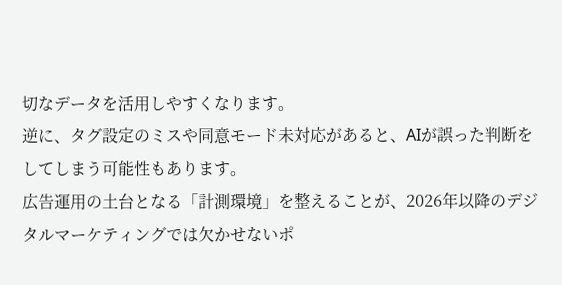切なデータを活用しやすくなります。
逆に、タグ設定のミスや同意モード未対応があると、AIが誤った判断をしてしまう可能性もあります。
広告運用の土台となる「計測環境」を整えることが、2026年以降のデジタルマーケティングでは欠かせないポ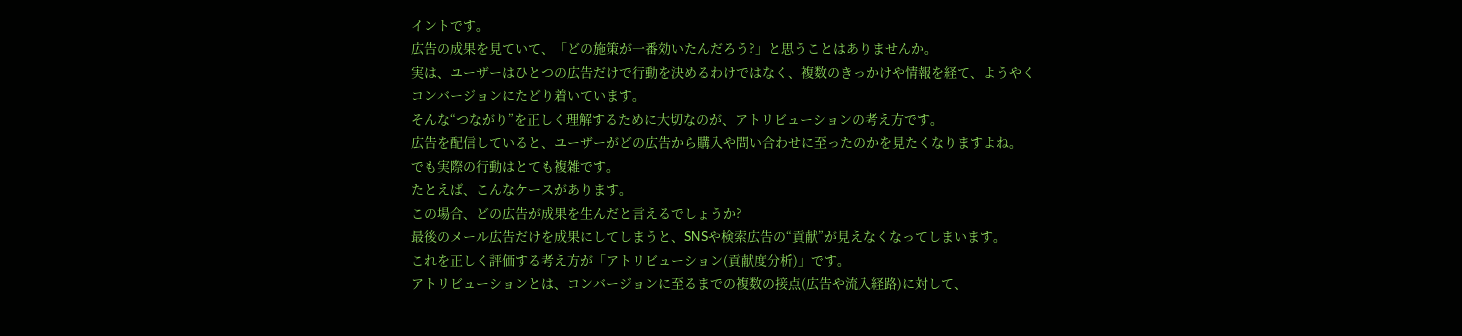イントです。
広告の成果を見ていて、「どの施策が一番効いたんだろう?」と思うことはありませんか。
実は、ユーザーはひとつの広告だけで行動を決めるわけではなく、複数のきっかけや情報を経て、ようやくコンバージョンにたどり着いています。
そんな“つながり”を正しく理解するために大切なのが、アトリビューションの考え方です。
広告を配信していると、ユーザーがどの広告から購入や問い合わせに至ったのかを見たくなりますよね。
でも実際の行動はとても複雑です。
たとえば、こんなケースがあります。
この場合、どの広告が成果を生んだと言えるでしょうか?
最後のメール広告だけを成果にしてしまうと、SNSや検索広告の“貢献”が見えなくなってしまいます。
これを正しく評価する考え方が「アトリビューション(貢献度分析)」です。
アトリビューションとは、コンバージョンに至るまでの複数の接点(広告や流入経路)に対して、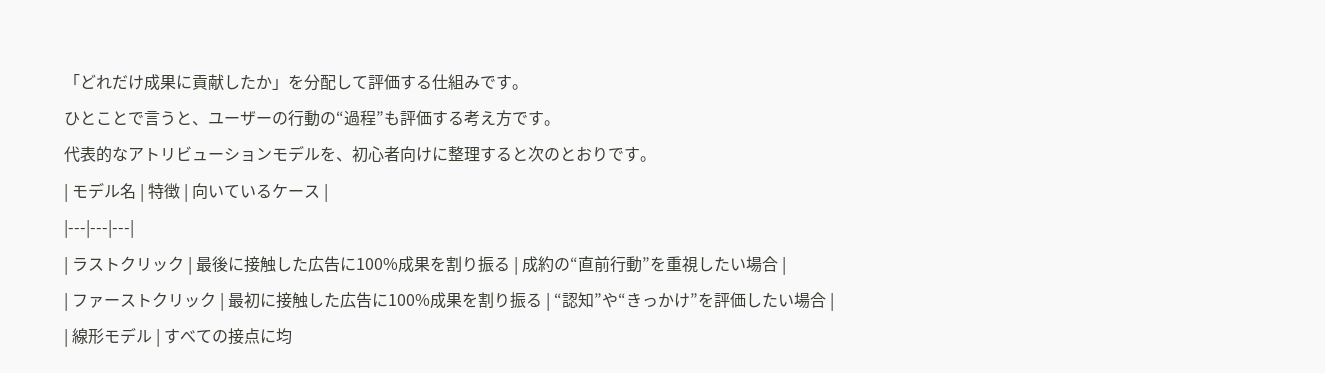「どれだけ成果に貢献したか」を分配して評価する仕組みです。
ひとことで言うと、ユーザーの行動の“過程”も評価する考え方です。
代表的なアトリビューションモデルを、初心者向けに整理すると次のとおりです。
| モデル名 | 特徴 | 向いているケース |
|---|---|---|
| ラストクリック | 最後に接触した広告に100%成果を割り振る | 成約の“直前行動”を重視したい場合 |
| ファーストクリック | 最初に接触した広告に100%成果を割り振る | “認知”や“きっかけ”を評価したい場合 |
| 線形モデル | すべての接点に均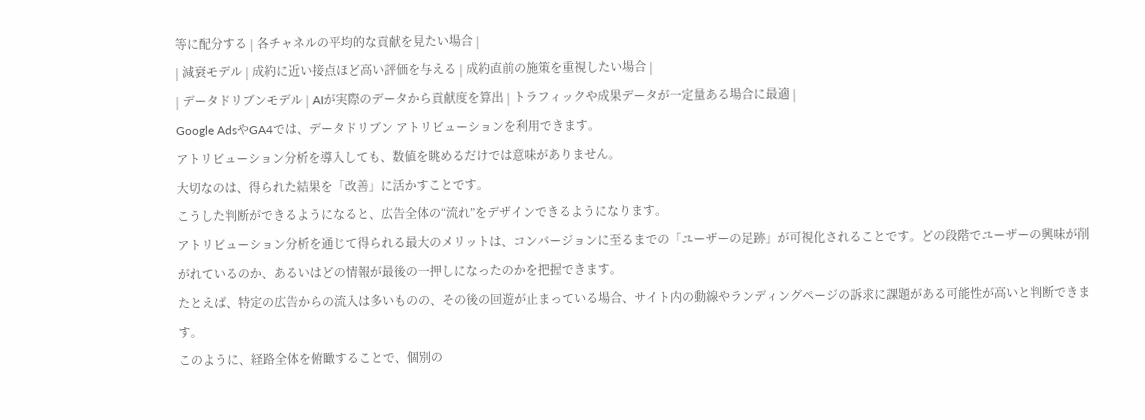等に配分する | 各チャネルの平均的な貢献を見たい場合 |
| 減衰モデル | 成約に近い接点ほど高い評価を与える | 成約直前の施策を重視したい場合 |
| データドリブンモデル | AIが実際のデータから貢献度を算出 | トラフィックや成果データが一定量ある場合に最適 |
Google AdsやGA4では、データドリブン アトリビューションを利用できます。
アトリビューション分析を導入しても、数値を眺めるだけでは意味がありません。
大切なのは、得られた結果を「改善」に活かすことです。
こうした判断ができるようになると、広告全体の“流れ”をデザインできるようになります。
アトリビューション分析を通じて得られる最大のメリットは、コンバージョンに至るまでの「ユーザーの足跡」が可視化されることです。どの段階でユーザーの興味が削がれているのか、あるいはどの情報が最後の一押しになったのかを把握できます。
たとえば、特定の広告からの流入は多いものの、その後の回遊が止まっている場合、サイト内の動線やランディングページの訴求に課題がある可能性が高いと判断できます。
このように、経路全体を俯瞰することで、個別の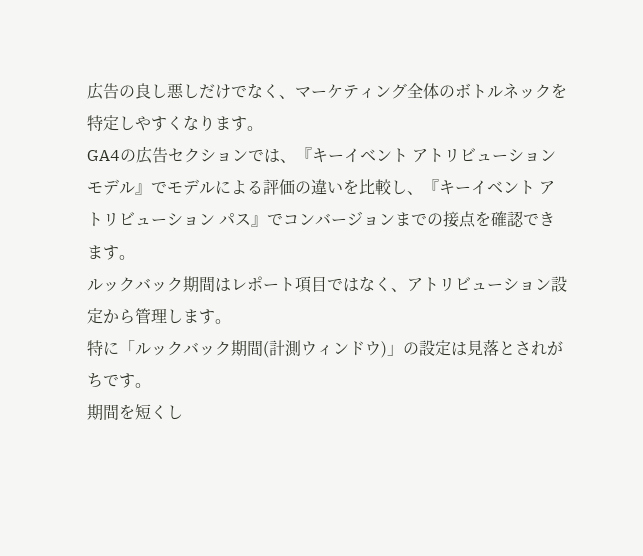広告の良し悪しだけでなく、マーケティング全体のボトルネックを特定しやすくなります。
GA4の広告セクションでは、『キーイベント アトリビューション モデル』でモデルによる評価の違いを比較し、『キーイベント アトリビューション パス』でコンバージョンまでの接点を確認できます。
ルックバック期間はレポート項目ではなく、アトリビューション設定から管理します。
特に「ルックバック期間(計測ウィンドウ)」の設定は見落とされがちです。
期間を短くし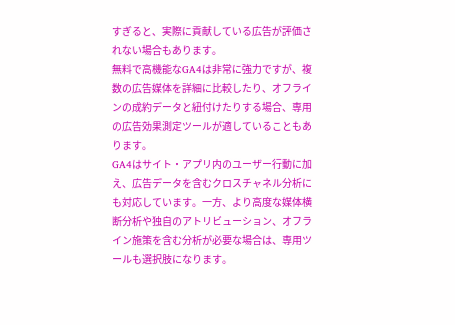すぎると、実際に貢献している広告が評価されない場合もあります。
無料で高機能なGA4は非常に強力ですが、複数の広告媒体を詳細に比較したり、オフラインの成約データと紐付けたりする場合、専用の広告効果測定ツールが適していることもあります。
GA4はサイト・アプリ内のユーザー行動に加え、広告データを含むクロスチャネル分析にも対応しています。一方、より高度な媒体横断分析や独自のアトリビューション、オフライン施策を含む分析が必要な場合は、専用ツールも選択肢になります。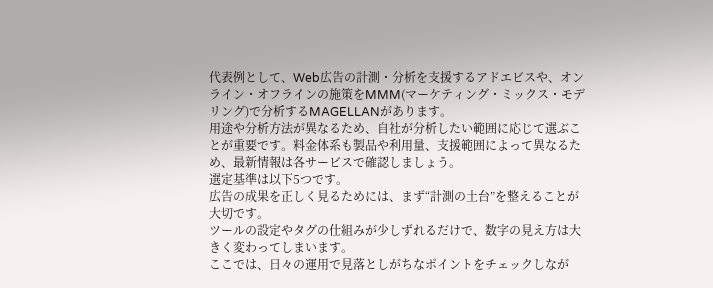代表例として、Web広告の計測・分析を支援するアドエビスや、オンライン・オフラインの施策をMMM(マーケティング・ミックス・モデリング)で分析するMAGELLANがあります。
用途や分析方法が異なるため、自社が分析したい範囲に応じて選ぶことが重要です。料金体系も製品や利用量、支援範囲によって異なるため、最新情報は各サービスで確認しましょう。
選定基準は以下5つです。
広告の成果を正しく見るためには、まず“計測の土台”を整えることが大切です。
ツールの設定やタグの仕組みが少しずれるだけで、数字の見え方は大きく変わってしまいます。
ここでは、日々の運用で見落としがちなポイントをチェックしなが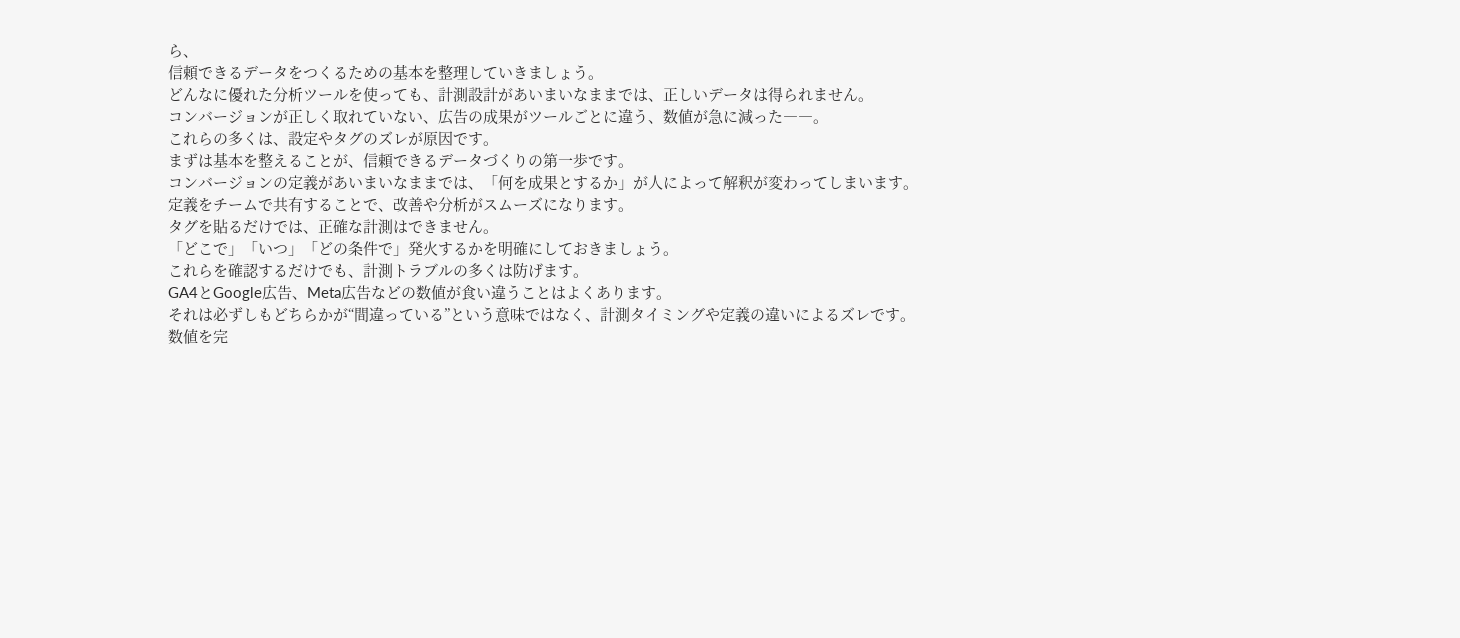ら、
信頼できるデータをつくるための基本を整理していきましょう。
どんなに優れた分析ツールを使っても、計測設計があいまいなままでは、正しいデータは得られません。
コンバージョンが正しく取れていない、広告の成果がツールごとに違う、数値が急に減った――。
これらの多くは、設定やタグのズレが原因です。
まずは基本を整えることが、信頼できるデータづくりの第一歩です。
コンバージョンの定義があいまいなままでは、「何を成果とするか」が人によって解釈が変わってしまいます。
定義をチームで共有することで、改善や分析がスムーズになります。
タグを貼るだけでは、正確な計測はできません。
「どこで」「いつ」「どの条件で」発火するかを明確にしておきましょう。
これらを確認するだけでも、計測トラブルの多くは防げます。
GA4とGoogle広告、Meta広告などの数値が食い違うことはよくあります。
それは必ずしもどちらかが“間違っている”という意味ではなく、計測タイミングや定義の違いによるズレです。
数値を完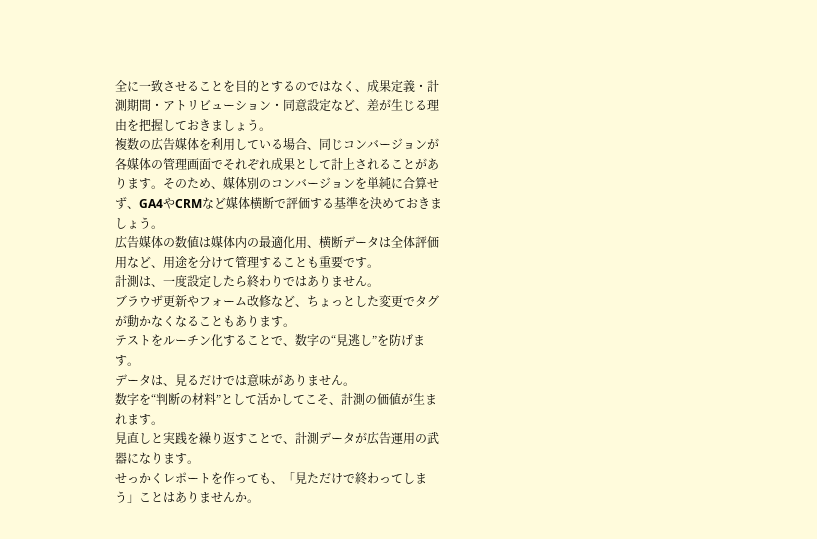全に一致させることを目的とするのではなく、成果定義・計測期間・アトリビューション・同意設定など、差が生じる理由を把握しておきましょう。
複数の広告媒体を利用している場合、同じコンバージョンが各媒体の管理画面でそれぞれ成果として計上されることがあります。そのため、媒体別のコンバージョンを単純に合算せず、GA4やCRMなど媒体横断で評価する基準を決めておきましょう。
広告媒体の数値は媒体内の最適化用、横断データは全体評価用など、用途を分けて管理することも重要です。
計測は、一度設定したら終わりではありません。
ブラウザ更新やフォーム改修など、ちょっとした変更でタグが動かなくなることもあります。
テストをルーチン化することで、数字の“見逃し”を防げます。
データは、見るだけでは意味がありません。
数字を“判断の材料”として活かしてこそ、計測の価値が生まれます。
見直しと実践を繰り返すことで、計測データが広告運用の武器になります。
せっかくレポートを作っても、「見ただけで終わってしまう」ことはありませんか。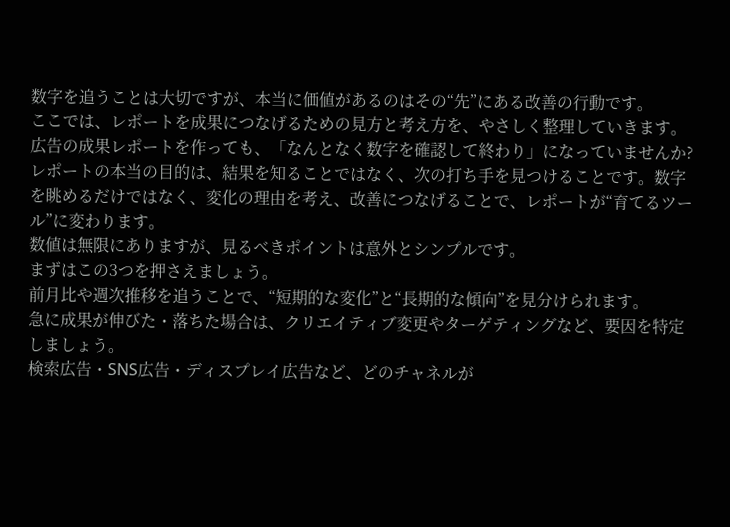数字を追うことは大切ですが、本当に価値があるのはその“先”にある改善の行動です。
ここでは、レポートを成果につなげるための見方と考え方を、やさしく整理していきます。
広告の成果レポートを作っても、「なんとなく数字を確認して終わり」になっていませんか?
レポートの本当の目的は、結果を知ることではなく、次の打ち手を見つけることです。数字を眺めるだけではなく、変化の理由を考え、改善につなげることで、レポートが“育てるツール”に変わります。
数値は無限にありますが、見るべきポイントは意外とシンプルです。
まずはこの3つを押さえましょう。
前月比や週次推移を追うことで、“短期的な変化”と“長期的な傾向”を見分けられます。
急に成果が伸びた・落ちた場合は、クリエイティブ変更やターゲティングなど、要因を特定しましょう。
検索広告・SNS広告・ディスプレイ広告など、どのチャネルが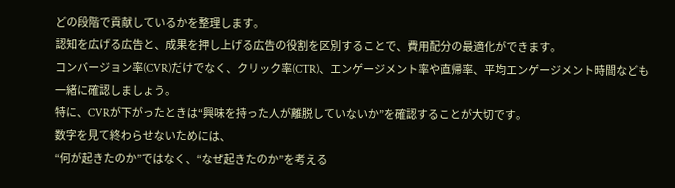どの段階で貢献しているかを整理します。
認知を広げる広告と、成果を押し上げる広告の役割を区別することで、費用配分の最適化ができます。
コンバージョン率(CVR)だけでなく、クリック率(CTR)、エンゲージメント率や直帰率、平均エンゲージメント時間なども一緒に確認しましょう。
特に、CVRが下がったときは“興味を持った人が離脱していないか”を確認することが大切です。
数字を見て終わらせないためには、
“何が起きたのか”ではなく、“なぜ起きたのか”を考える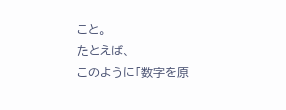こと。
たとえば、
このように「数字を原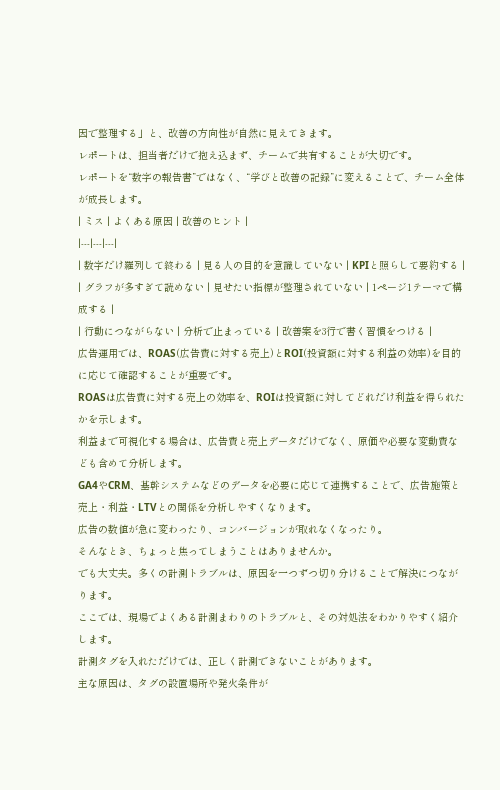因で整理する」と、改善の方向性が自然に見えてきます。
レポートは、担当者だけで抱え込まず、チームで共有することが大切です。
レポートを“数字の報告書”ではなく、“学びと改善の記録”に変えることで、チーム全体が成長します。
| ミス | よくある原因 | 改善のヒント |
|---|---|---|
| 数字だけ羅列して終わる | 見る人の目的を意識していない | KPIと照らして要約する |
| グラフが多すぎて読めない | 見せたい指標が整理されていない | 1ページ1テーマで構成する |
| 行動につながらない | 分析で止まっている | 改善案を3行で書く習慣をつける |
広告運用では、ROAS(広告費に対する売上)とROI(投資額に対する利益の効率)を目的に応じて確認することが重要です。
ROASは広告費に対する売上の効率を、ROIは投資額に対してどれだけ利益を得られたかを示します。
利益まで可視化する場合は、広告費と売上データだけでなく、原価や必要な変動費なども含めて分析します。
GA4やCRM、基幹システムなどのデータを必要に応じて連携することで、広告施策と売上・利益・LTVとの関係を分析しやすくなります。
広告の数値が急に変わったり、コンバージョンが取れなくなったり。
そんなとき、ちょっと焦ってしまうことはありませんか。
でも大丈夫。多くの計測トラブルは、原因を一つずつ切り分けることで解決につながります。
ここでは、現場でよくある計測まわりのトラブルと、その対処法をわかりやすく紹介します。
計測タグを入れただけでは、正しく計測できないことがあります。
主な原因は、タグの設置場所や発火条件が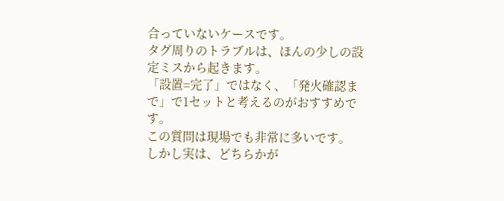合っていないケースです。
タグ周りのトラブルは、ほんの少しの設定ミスから起きます。
「設置=完了」ではなく、「発火確認まで」で1セットと考えるのがおすすめです。
この質問は現場でも非常に多いです。
しかし実は、どちらかが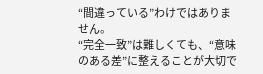“間違っている”わけではありません。
“完全一致”は難しくても、“意味のある差”に整えることが大切で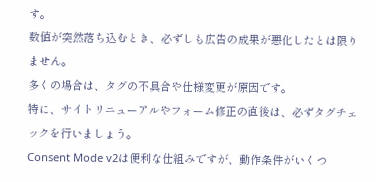す。
数値が突然落ち込むとき、必ずしも広告の成果が悪化したとは限りません。
多くの場合は、タグの不具合や仕様変更が原因です。
特に、サイトリニューアルやフォーム修正の直後は、必ずタグチェックを行いましょう。
Consent Mode v2は便利な仕組みですが、動作条件がいくつ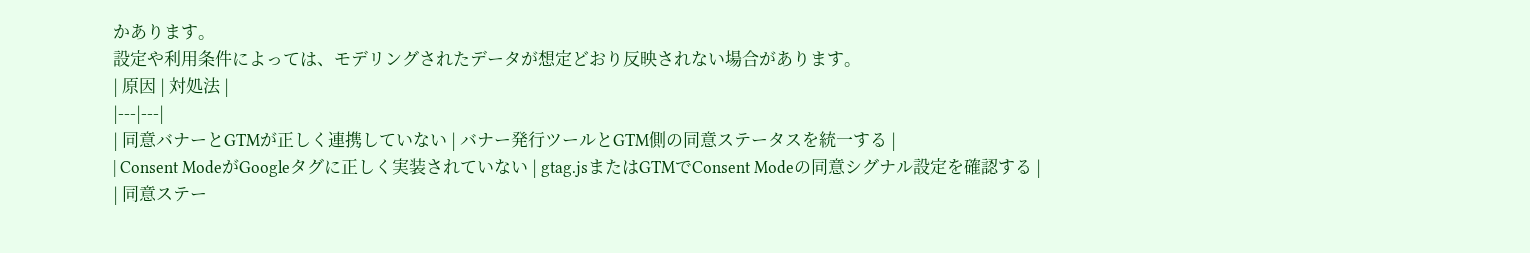かあります。
設定や利用条件によっては、モデリングされたデータが想定どおり反映されない場合があります。
| 原因 | 対処法 |
|---|---|
| 同意バナーとGTMが正しく連携していない | バナー発行ツールとGTM側の同意ステータスを統一する |
| Consent ModeがGoogleタグに正しく実装されていない | gtag.jsまたはGTMでConsent Modeの同意シグナル設定を確認する |
| 同意ステー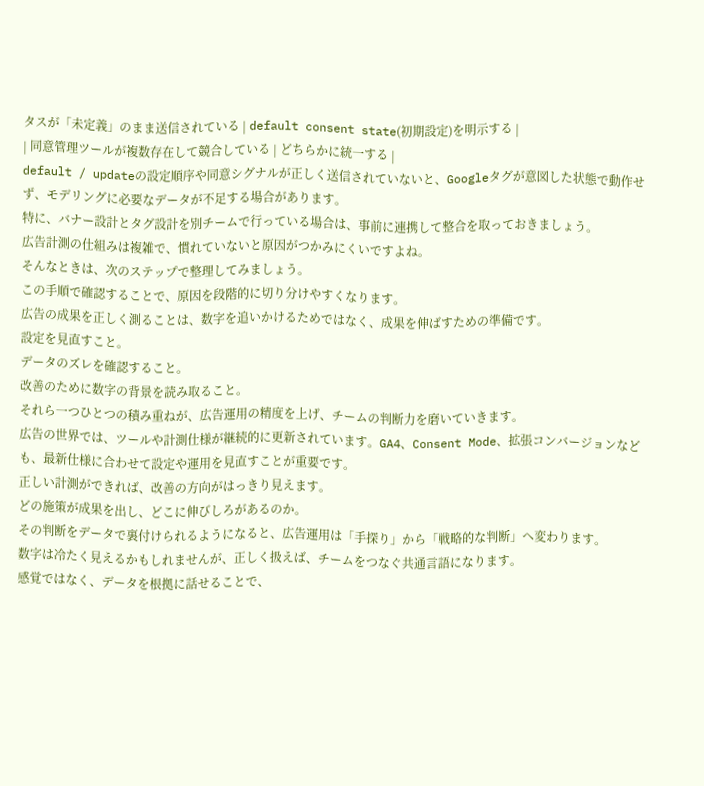タスが「未定義」のまま送信されている | default consent state(初期設定)を明示する |
| 同意管理ツールが複数存在して競合している | どちらかに統一する |
default / updateの設定順序や同意シグナルが正しく送信されていないと、Googleタグが意図した状態で動作せず、モデリングに必要なデータが不足する場合があります。
特に、バナー設計とタグ設計を別チームで行っている場合は、事前に連携して整合を取っておきましょう。
広告計測の仕組みは複雑で、慣れていないと原因がつかみにくいですよね。
そんなときは、次のステップで整理してみましょう。
この手順で確認することで、原因を段階的に切り分けやすくなります。
広告の成果を正しく測ることは、数字を追いかけるためではなく、成果を伸ばすための準備です。
設定を見直すこと。
データのズレを確認すること。
改善のために数字の背景を読み取ること。
それら一つひとつの積み重ねが、広告運用の精度を上げ、チームの判断力を磨いていきます。
広告の世界では、ツールや計測仕様が継続的に更新されています。GA4、Consent Mode、拡張コンバージョンなども、最新仕様に合わせて設定や運用を見直すことが重要です。
正しい計測ができれば、改善の方向がはっきり見えます。
どの施策が成果を出し、どこに伸びしろがあるのか。
その判断をデータで裏付けられるようになると、広告運用は「手探り」から「戦略的な判断」へ変わります。
数字は冷たく見えるかもしれませんが、正しく扱えば、チームをつなぐ共通言語になります。
感覚ではなく、データを根拠に話せることで、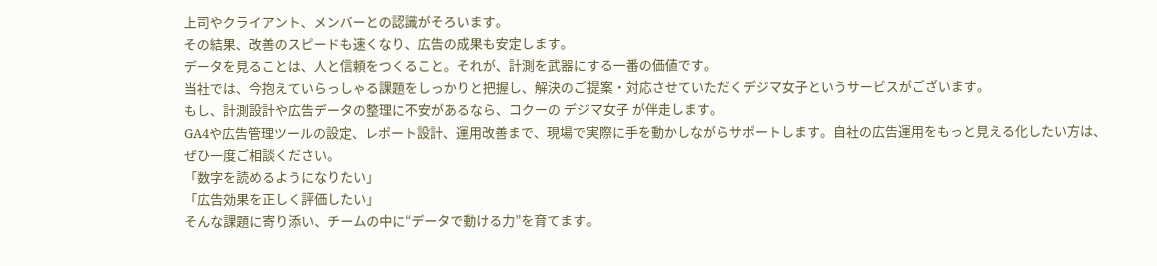上司やクライアント、メンバーとの認識がそろいます。
その結果、改善のスピードも速くなり、広告の成果も安定します。
データを見ることは、人と信頼をつくること。それが、計測を武器にする一番の価値です。
当社では、今抱えていらっしゃる課題をしっかりと把握し、解決のご提案・対応させていただくデジマ女子というサービスがございます。
もし、計測設計や広告データの整理に不安があるなら、コクーの デジマ女子 が伴走します。
GA4や広告管理ツールの設定、レポート設計、運用改善まで、現場で実際に手を動かしながらサポートします。自社の広告運用をもっと見える化したい方は、
ぜひ一度ご相談ください。
「数字を読めるようになりたい」
「広告効果を正しく評価したい」
そんな課題に寄り添い、チームの中に“データで動ける力”を育てます。